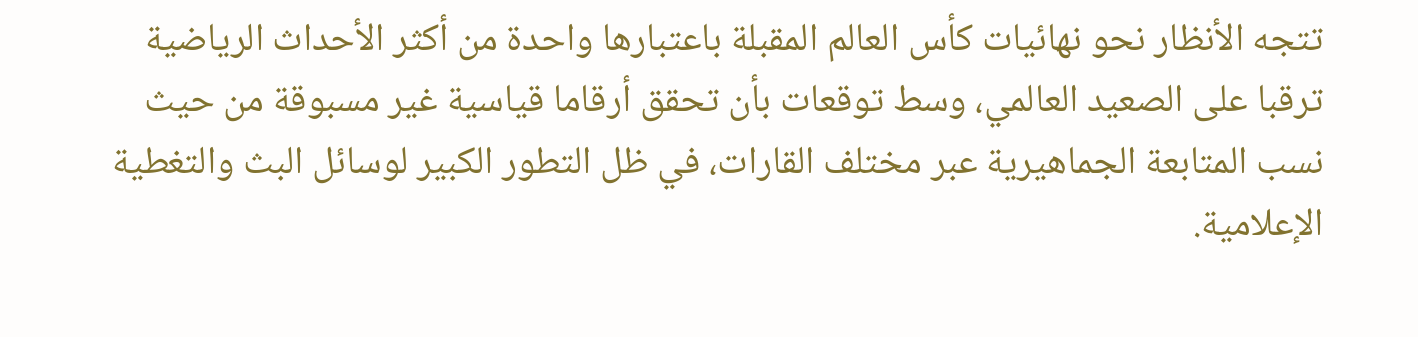تتجه الأنظار نحو نهائيات كأس العالم المقبلة باعتبارها واحدة من أكثر الأحداث الرياضية ترقبا على الصعيد العالمي، وسط توقعات بأن تحقق أرقاما قياسية غير مسبوقة من حيث نسب المتابعة الجماهيرية عبر مختلف القارات، في ظل التطور الكبير لوسائل البث والتغطية الإعلامية.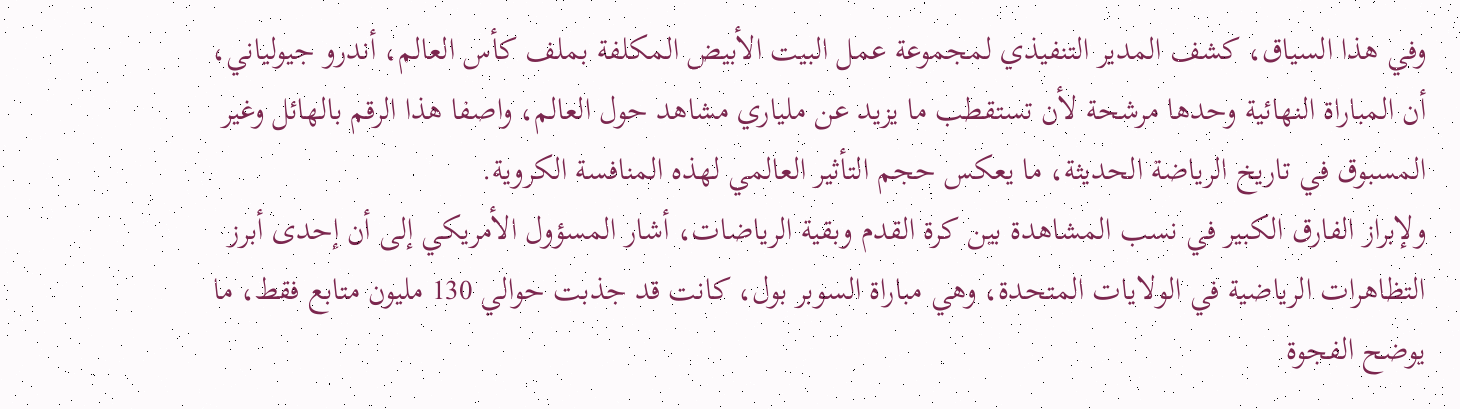وفي هذا السياق، كشف المدير التنفيذي لمجموعة عمل البيت الأبيض المكلفة بملف كأس العالم، أندرو جيولياني، أن المباراة النهائية وحدها مرشحة لأن تستقطب ما يزيد عن ملياري مشاهد حول العالم، واصفا هذا الرقم بالهائل وغير المسبوق في تاريخ الرياضة الحديثة، ما يعكس حجم التأثير العالمي لهذه المنافسة الكروية.
ولإبراز الفارق الكبير في نسب المشاهدة بين كرة القدم وبقية الرياضات، أشار المسؤول الأمريكي إلى أن إحدى أبرز التظاهرات الرياضية في الولايات المتحدة، وهي مباراة السوبر بول، كانت قد جذبت حوالي 130 مليون متابع فقط، ما يوضح الفجوة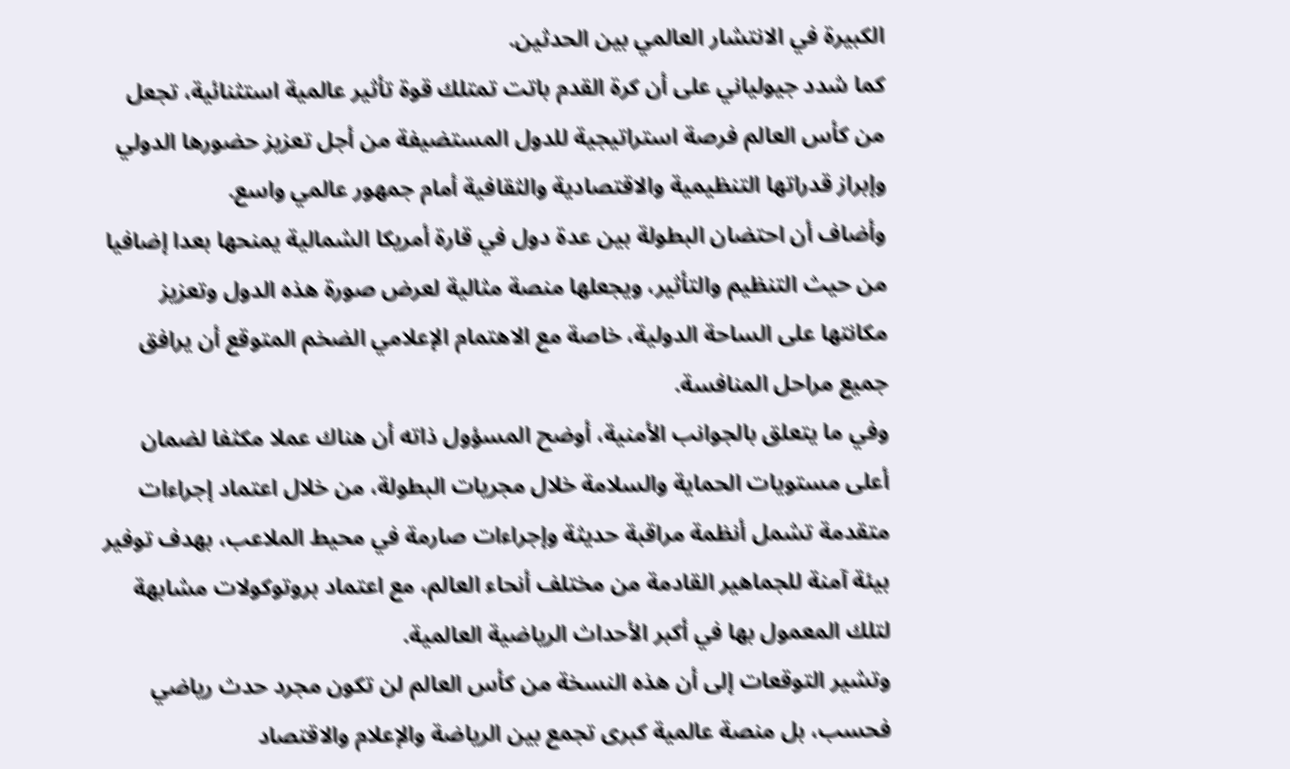الكبيرة في الانتشار العالمي بين الحدثين.
كما شدد جيولياني على أن كرة القدم باتت تمتلك قوة تأثير عالمية استثنائية، تجعل من كأس العالم فرصة استراتيجية للدول المستضيفة من أجل تعزيز حضورها الدولي وإبراز قدراتها التنظيمية والاقتصادية والثقافية أمام جمهور عالمي واسع.
وأضاف أن احتضان البطولة بين عدة دول في قارة أمريكا الشمالية يمنحها بعدا إضافيا من حيث التنظيم والتأثير، ويجعلها منصة مثالية لعرض صورة هذه الدول وتعزيز مكانتها على الساحة الدولية، خاصة مع الاهتمام الإعلامي الضخم المتوقع أن يرافق جميع مراحل المنافسة.
وفي ما يتعلق بالجوانب الأمنية، أوضح المسؤول ذاته أن هناك عملا مكثفا لضمان أعلى مستويات الحماية والسلامة خلال مجريات البطولة، من خلال اعتماد إجراءات متقدمة تشمل أنظمة مراقبة حديثة وإجراءات صارمة في محيط الملاعب، بهدف توفير بيئة آمنة للجماهير القادمة من مختلف أنحاء العالم، مع اعتماد بروتوكولات مشابهة لتلك المعمول بها في أكبر الأحداث الرياضية العالمية.
وتشير التوقعات إلى أن هذه النسخة من كأس العالم لن تكون مجرد حدث رياضي فحسب، بل منصة عالمية كبرى تجمع بين الرياضة والإعلام والاقتصاد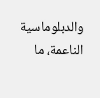والدبلوماسية الناعمة، ما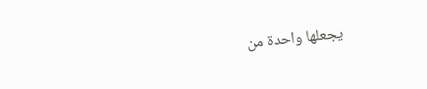يجعلها واحدة من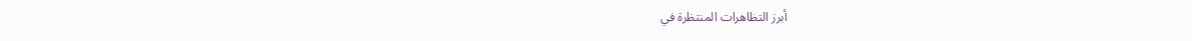أبرز التظاهرات المنتظرة في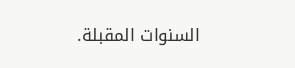السنوات المقبلة.